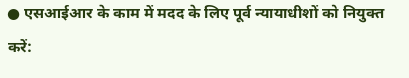● एसआईआर के काम में मदद के लिए पूर्व न्यायाधीशों को नियुक्त करें: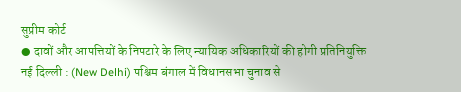सुप्रीम कोर्ट
● दावों और आपत्तियों के निपटारे के लिए न्यायिक अधिकारियों की होगी प्रतिनियुक्ति
नई दिल्ली : (New Delhi) पश्चिम बंगाल में विधानसभा चुनाव से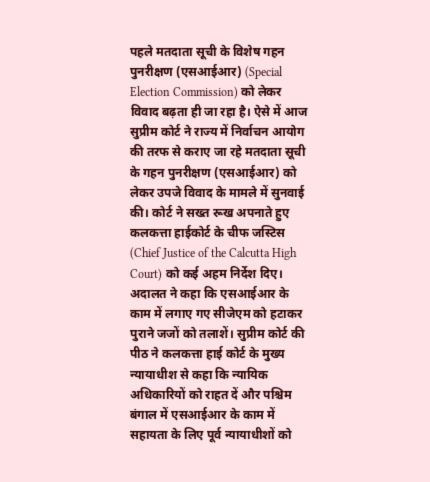पहले मतदाता सूची के विशेष गहन पुनरीक्षण (एसआईआर) (Special Election Commission) को लेकर विवाद बढ़ता ही जा रहा है। ऐसे में आज सुप्रीम कोर्ट ने राज्य में निर्वाचन आयोग की तरफ से कराए जा रहे मतदाता सूची के गहन पुनरीक्षण (एसआईआर) को लेकर उपजे विवाद के मामले में सुनवाई की। कोर्ट ने सख्त रूख अपनाते हुए कलकत्ता हाईकोर्ट के चीफ जस्टिस (Chief Justice of the Calcutta High Court) को कई अहम निर्देश दिए। अदालत ने कहा कि एसआईआर के काम में लगाए गए सीजेएम को हटाकर पुराने जजों को तलाशें। सुप्रीम कोर्ट की पीठ ने कलकत्ता हाई कोर्ट के मुख्य न्यायाधीश से कहा कि न्यायिक अधिकारियों को राहत दें और पश्चिम बंगाल में एसआईआर के काम में सहायता के लिए पूर्व न्यायाधीशों को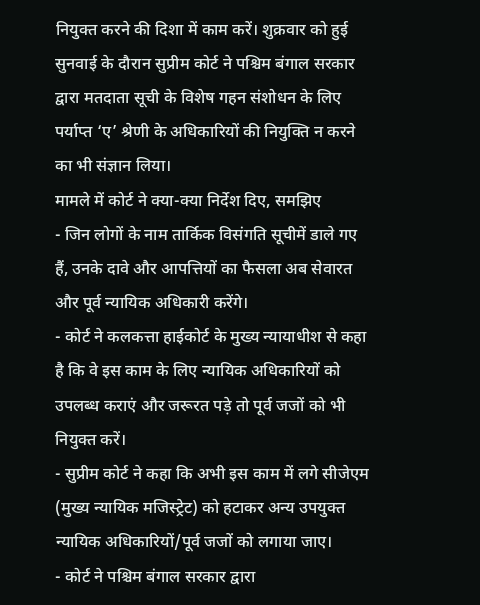नियुक्त करने की दिशा में काम करें। शुक्रवार को हुई सुनवाई के दौरान सुप्रीम कोर्ट ने पश्चिम बंगाल सरकार द्वारा मतदाता सूची के विशेष गहन संशोधन के लिए पर्याप्त ‘ए’ श्रेणी के अधिकारियों की नियुक्ति न करने का भी संज्ञान लिया।
मामले में कोर्ट ने क्या-क्या निर्देश दिए, समझिए
- जिन लोगों के नाम तार्किक विसंगति सूचीमें डाले गए हैं, उनके दावे और आपत्तियों का फैसला अब सेवारत और पूर्व न्यायिक अधिकारी करेंगे।
- कोर्ट ने कलकत्ता हाईकोर्ट के मुख्य न्यायाधीश से कहा है कि वे इस काम के लिए न्यायिक अधिकारियों को उपलब्ध कराएं और जरूरत पड़े तो पूर्व जजों को भी नियुक्त करें।
- सुप्रीम कोर्ट ने कहा कि अभी इस काम में लगे सीजेएम (मुख्य न्यायिक मजिस्ट्रेट) को हटाकर अन्य उपयुक्त न्यायिक अधिकारियों/पूर्व जजों को लगाया जाए।
- कोर्ट ने पश्चिम बंगाल सरकार द्वारा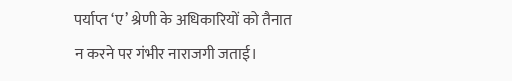पर्याप्त ‘ए’ श्रेणी के अधिकारियों को तैनात न करने पर गंभीर नाराजगी जताई।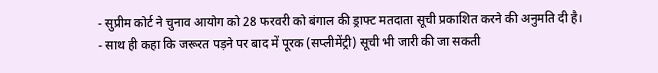- सुप्रीम कोर्ट ने चुनाव आयोग को 28 फरवरी को बंगाल की ड्राफ्ट मतदाता सूची प्रकाशित करने की अनुमति दी है।
- साथ ही कहा कि जरूरत पड़ने पर बाद में पूरक (सप्लीमेंट्री) सूची भी जारी की जा सकती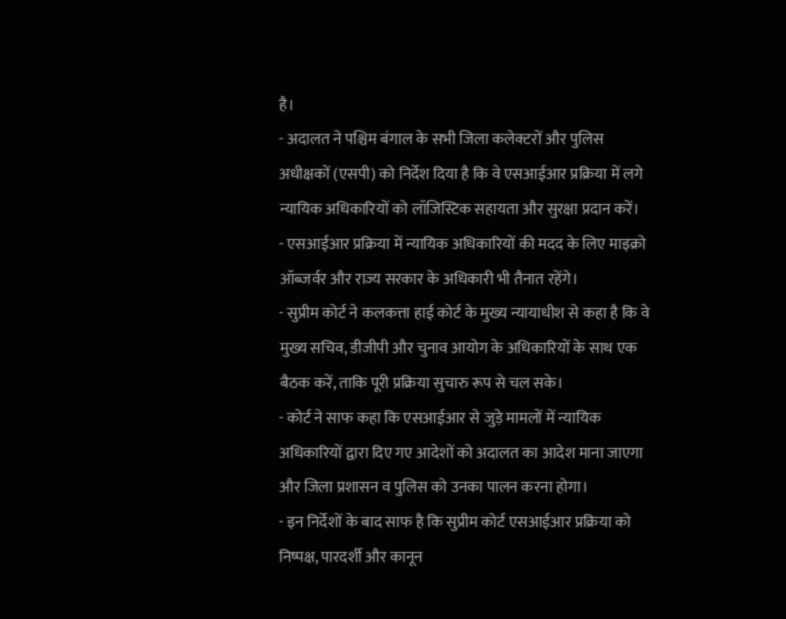है।
- अदालत ने पश्चिम बंगाल के सभी जिला कलेक्टरों और पुलिस अधीक्षकों (एसपी) को निर्देश दिया है कि वे एसआईआर प्रक्रिया में लगे न्यायिक अधिकारियों को लॉजिस्टिक सहायता और सुरक्षा प्रदान करें।
- एसआईआर प्रक्रिया में न्यायिक अधिकारियों की मदद के लिए माइक्रो ऑब्जर्वर और राज्य सरकार के अधिकारी भी तैनात रहेंगे।
- सुप्रीम कोर्ट ने कलकत्ता हाई कोर्ट के मुख्य न्यायाधीश से कहा है कि वे मुख्य सचिव, डीजीपी और चुनाव आयोग के अधिकारियों के साथ एक बैठक करें, ताकि पूरी प्रक्रिया सुचारु रूप से चल सके।
- कोर्ट ने साफ कहा कि एसआईआर से जुड़े मामलों में न्यायिक अधिकारियों द्वारा दिए गए आदेशों को अदालत का आदेश माना जाएगा और जिला प्रशासन व पुलिस को उनका पालन करना होगा।
- इन निर्देशों के बाद साफ है कि सुप्रीम कोर्ट एसआईआर प्रक्रिया को निष्पक्ष, पारदर्शी और कानून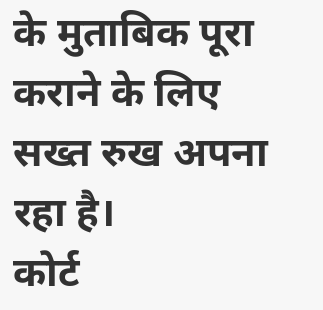के मुताबिक पूरा कराने के लिए सख्त रुख अपना रहा है।
कोर्ट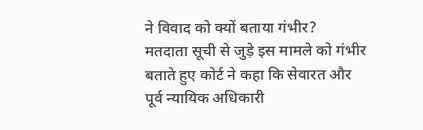ने विवाद को क्यों बताया गंभीर?
मतदाता सूची से जुड़े इस मामले को गंभीर बताते हुए कोर्ट ने कहा कि सेवारत और पूर्व न्यायिक अधिकारी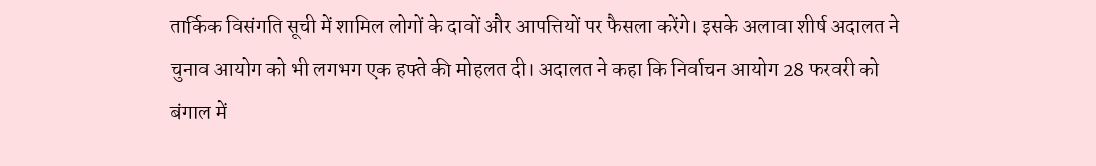तार्किक विसंगति सूची में शामिल लोगों के दावों और आपत्तियों पर फैसला करेंगे। इसके अलावा शीर्ष अदालत ने चुनाव आयोग को भी लगभग एक हफ्ते की मोहलत दी। अदालत ने कहा कि निर्वाचन आयोग 28 फरवरी को बंगाल में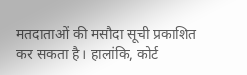मतदाताओं की मसौदा सूची प्रकाशित कर सकता है। हालांकि, कोर्ट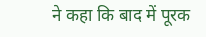ने कहा कि बाद में पूरक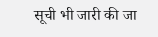सूची भी जारी की जा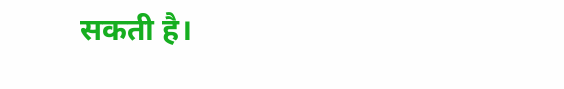सकती है।